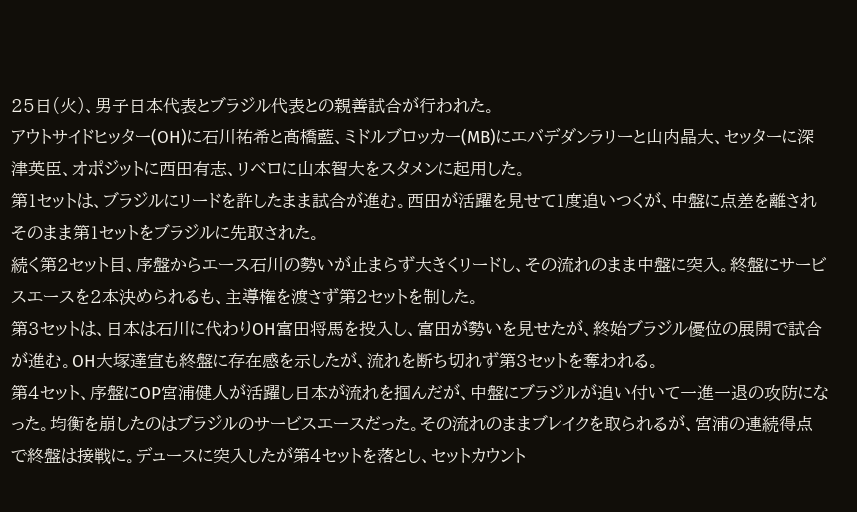25日(火)、男子日本代表とブラジル代表との親善試合が行われた。
アウトサイドヒッター(OH)に石川祐希と髙橋藍、ミドルブロッカー(MB)にエバデダンラリーと山内晶大、セッターに深津英臣、オポジットに西田有志、リベロに山本智大をスタメンに起用した。
第1セットは、ブラジルにリードを許したまま試合が進む。西田が活躍を見せて1度追いつくが、中盤に点差を離されそのまま第1セットをブラジルに先取された。
続く第2セット目、序盤からエース石川の勢いが止まらず大きくリードし、その流れのまま中盤に突入。終盤にサービスエースを2本決められるも、主導権を渡さず第2セットを制した。
第3セットは、日本は石川に代わりOH富田将馬を投入し、富田が勢いを見せたが、終始ブラジル優位の展開で試合が進む。OH大塚達宣も終盤に存在感を示したが、流れを断ち切れず第3セットを奪われる。
第4セット、序盤にOP宮浦健人が活躍し日本が流れを掴んだが、中盤にブラジルが追い付いて一進一退の攻防になった。均衡を崩したのはブラジルのサービスエースだった。その流れのままブレイクを取られるが、宮浦の連続得点で終盤は接戦に。デュースに突入したが第4セットを落とし、セットカウント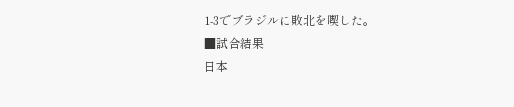1-3でブラジルに敗北を喫した。
■試合結果
日本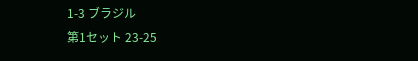1-3 ブラジル
第1セット 23-25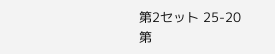第2セット 25-20
第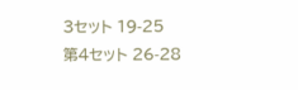3セット 19-25
第4セット 26-28